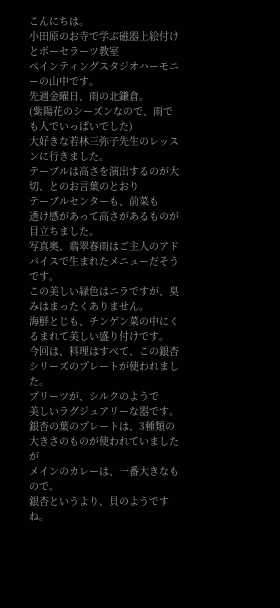こんにちは。
小田原のお寺で学ぶ磁器上絵付けとポーセラーツ教室
ペインティングスタジオハーモニーの山中です。
先週金曜日、雨の北鎌倉。
(紫陽花のシーズンなので、雨でも人でいっぱいでした)
大好きな若林三弥子先生のレッスンに行きました。
テーブルは高さを演出するのが大切、とのお言葉のとおり
テーブルセンターも、前菜も
透け感があって高さがあるものが目立ちました。
写真奥、翡翠春雨はご主人のアドバイスで生まれたメニューだそうです。
この美しい緑色はニラですが、臭みはまったくありません。
海鮮とじも、チンゲン菜の中にくるまれて美しい盛り付けです。
今回は、料理はすべて、この銀杏シリーズのプレートが使われました。
プリーツが、シルクのようで
美しいラグジュアリーな器です。
銀杏の葉のプレートは、3種類の大きさのものが使われていましたが
メインのカレーは、一番大きなもので。
銀杏というより、貝のようですね。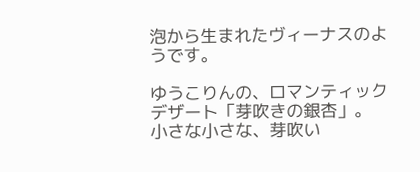泡から生まれたヴィーナスのようです。

ゆうこりんの、ロマンティックデザート「芽吹きの銀杏」。
小さな小さな、芽吹い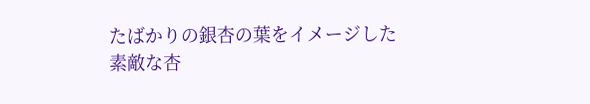たばかりの銀杏の葉をイメージした
素敵な杏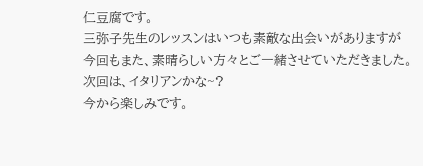仁豆腐です。
三弥子先生のレッスンはいつも素敵な出会いがありますが
今回もまた、素晴らしい方々とご一緒させていただきました。
次回は、イタリアンかな~?
今から楽しみです。